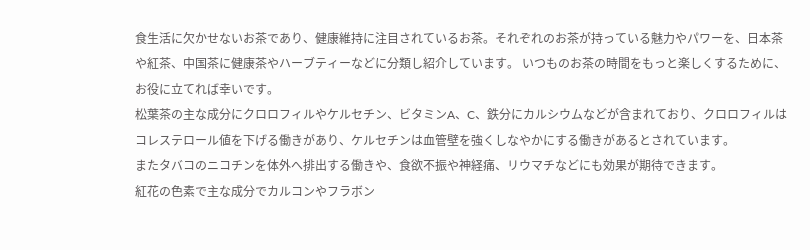食生活に欠かせないお茶であり、健康維持に注目されているお茶。それぞれのお茶が持っている魅力やパワーを、日本茶や紅茶、中国茶に健康茶やハーブティーなどに分類し紹介しています。 いつものお茶の時間をもっと楽しくするために、お役に立てれば幸いです。
松葉茶の主な成分にクロロフィルやケルセチン、ビタミンA、C、鉄分にカルシウムなどが含まれており、クロロフィルはコレステロール値を下げる働きがあり、ケルセチンは血管壁を強くしなやかにする働きがあるとされています。
またタバコのニコチンを体外へ排出する働きや、食欲不振や神経痛、リウマチなどにも効果が期待できます。
紅花の色素で主な成分でカルコンやフラボン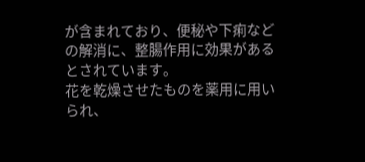が含まれており、便秘や下痢などの解消に、整腸作用に効果があるとされています。
花を乾燥させたものを薬用に用いられ、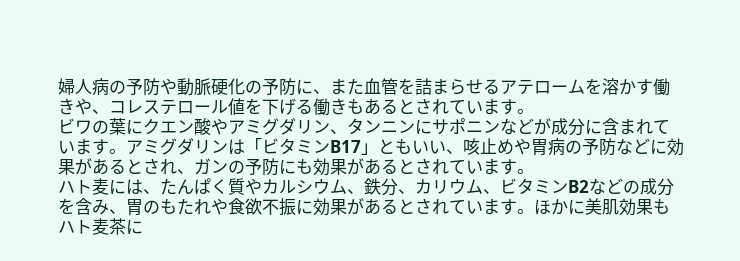婦人病の予防や動脈硬化の予防に、また血管を詰まらせるアテロームを溶かす働きや、コレステロール値を下げる働きもあるとされています。
ビワの葉にクエン酸やアミグダリン、タンニンにサポニンなどが成分に含まれています。アミグダリンは「ビタミンB17」ともいい、咳止めや胃病の予防などに効果があるとされ、ガンの予防にも効果があるとされています。
ハト麦には、たんぱく質やカルシウム、鉄分、カリウム、ビタミンB2などの成分を含み、胃のもたれや食欲不振に効果があるとされています。ほかに美肌効果もハト麦茶に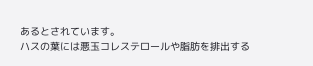あるとされています。
ハスの葉には悪玉コレステロールや脂肪を排出する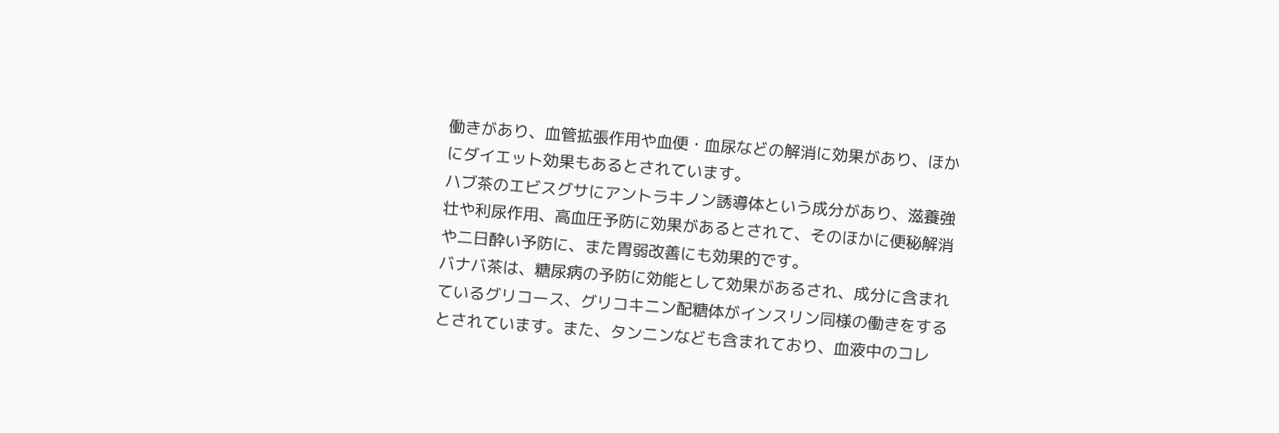働きがあり、血管拡張作用や血便・血尿などの解消に効果があり、ほかにダイエット効果もあるとされています。
ハブ茶のエビスグサにアントラキノン誘導体という成分があり、滋養強壮や利尿作用、高血圧予防に効果があるとされて、そのほかに便秘解消や二日酔い予防に、また胃弱改善にも効果的です。
バナバ茶は、糖尿病の予防に効能として効果があるされ、成分に含まれているグリコース、グリコキニン配糖体がインスリン同様の働きをするとされています。また、タンニンなども含まれており、血液中のコレ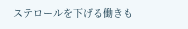ステロールを下げる働きも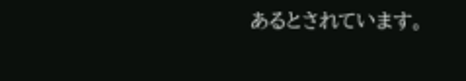あるとされています。